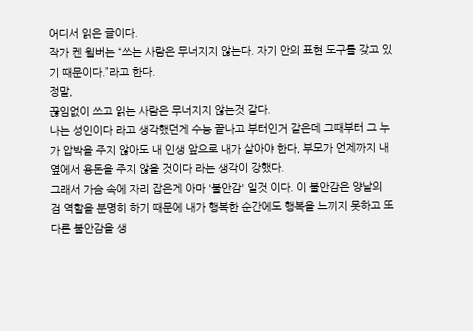어디서 읽은 글이다.
작가 켄 윌버는 “쓰는 사람은 무너지지 않는다. 자기 안의 표현 도구를 갖고 있기 때문이다.”라고 한다.
정말,
끊임없이 쓰고 읽는 사람은 무너지지 않는것 같다.
나는 성인이다 라고 생각했던게 수능 끝나고 부터인거 같은데 그때부터 그 누가 압박을 주지 않아도 내 인생 앞으로 내가 살아야 한다, 부모가 언제까지 내 옆에서 용돈을 주지 않을 것이다 라는 생각이 강했다.
그래서 가슴 속에 자리 잡은게 아마 '불안감' 일것 이다. 이 불안감은 양날의 검 역할을 분명히 하기 때문에 내가 행복한 순간에도 행복을 느끼지 못하고 또다른 불안감을 생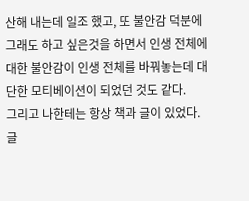산해 내는데 일조 했고, 또 불안감 덕분에 그래도 하고 싶은것을 하면서 인생 전체에 대한 불안감이 인생 전체를 바꿔놓는데 대단한 모티베이션이 되었던 것도 같다.
그리고 나한테는 항상 책과 글이 있었다.
글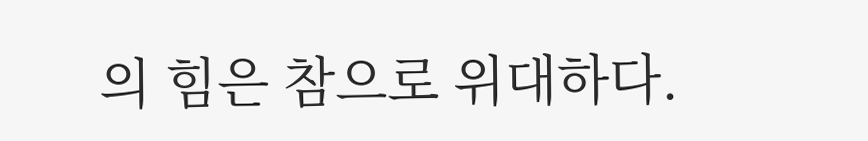의 힘은 참으로 위대하다.